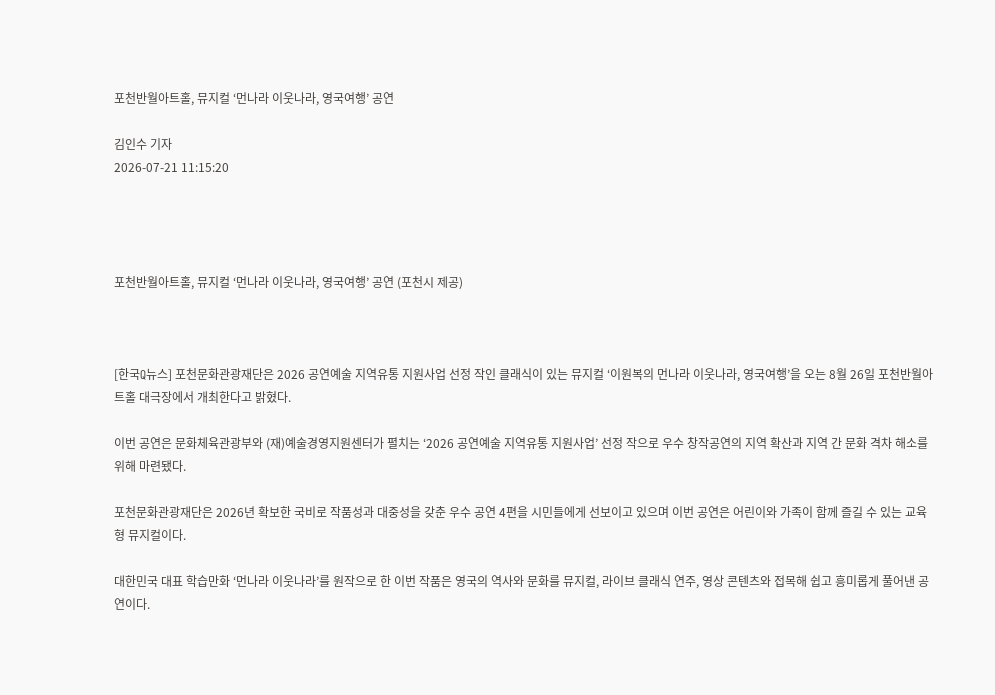포천반월아트홀, 뮤지컬 ‘먼나라 이웃나라, 영국여행’ 공연

김인수 기자
2026-07-21 11:15:20




포천반월아트홀, 뮤지컬 ‘먼나라 이웃나라, 영국여행’ 공연 (포천시 제공)



[한국Q뉴스] 포천문화관광재단은 2026 공연예술 지역유통 지원사업 선정 작인 클래식이 있는 뮤지컬 ‘이원복의 먼나라 이웃나라, 영국여행’을 오는 8월 26일 포천반월아트홀 대극장에서 개최한다고 밝혔다.

이번 공연은 문화체육관광부와 (재)예술경영지원센터가 펼치는 ‘2026 공연예술 지역유통 지원사업’ 선정 작으로 우수 창작공연의 지역 확산과 지역 간 문화 격차 해소를 위해 마련됐다.

포천문화관광재단은 2026년 확보한 국비로 작품성과 대중성을 갖춘 우수 공연 4편을 시민들에게 선보이고 있으며 이번 공연은 어린이와 가족이 함께 즐길 수 있는 교육형 뮤지컬이다.

대한민국 대표 학습만화 ‘먼나라 이웃나라’를 원작으로 한 이번 작품은 영국의 역사와 문화를 뮤지컬, 라이브 클래식 연주, 영상 콘텐츠와 접목해 쉽고 흥미롭게 풀어낸 공연이다.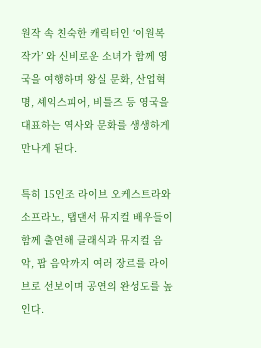원작 속 친숙한 캐릭터인 ‘이원복 작가’ 와 신비로운 소녀가 함께 영국을 여행하며 왕실 문화, 산업혁명, 셰익스피어, 비틀즈 등 영국을 대표하는 역사와 문화를 생생하게 만나게 된다.

특히 15인조 라이브 오케스트라와 소프라노, 탭댄서 뮤지컬 배우들이 함께 출연해 클래식과 뮤지컬 음악, 팝 음악까지 여러 장르를 라이브로 선보이며 공연의 완성도를 높인다.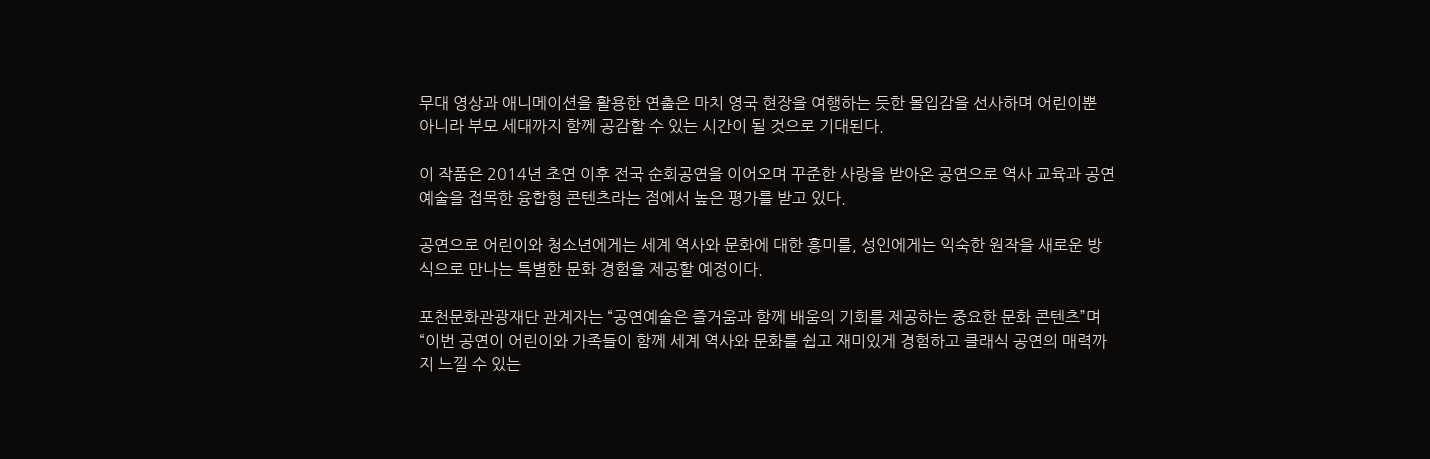무대 영상과 애니메이션을 활용한 연출은 마치 영국 현장을 여행하는 듯한 몰입감을 선사하며 어린이뿐 아니라 부모 세대까지 함께 공감할 수 있는 시간이 될 것으로 기대된다.

이 작품은 2014년 초연 이후 전국 순회공연을 이어오며 꾸준한 사랑을 받아온 공연으로 역사 교육과 공연예술을 접목한 융합형 콘텐츠라는 점에서 높은 평가를 받고 있다.

공연으로 어린이와 청소년에게는 세계 역사와 문화에 대한 흥미를, 성인에게는 익숙한 원작을 새로운 방식으로 만나는 특별한 문화 경험을 제공할 예정이다.

포천문화관광재단 관계자는 “공연예술은 즐거움과 함께 배움의 기회를 제공하는 중요한 문화 콘텐츠”며 “이번 공연이 어린이와 가족들이 함께 세계 역사와 문화를 쉽고 재미있게 경험하고 클래식 공연의 매력까지 느낄 수 있는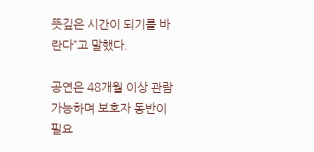뜻깊은 시간이 되기를 바란다”고 말했다.

공연은 48개월 이상 관람 가능하며 보호자 동반이 필요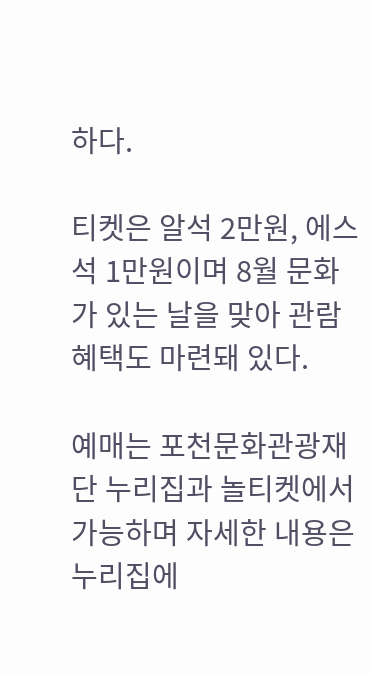하다.

티켓은 알석 2만원, 에스석 1만원이며 8월 문화가 있는 날을 맞아 관람 혜택도 마련돼 있다.

예매는 포천문화관광재단 누리집과 놀티켓에서 가능하며 자세한 내용은 누리집에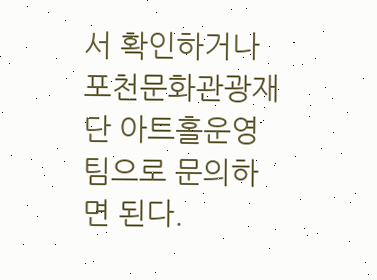서 확인하거나 포천문화관광재단 아트홀운영팀으로 문의하면 된다.